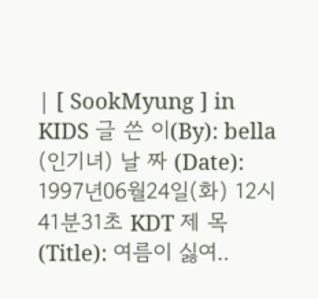| [ SookMyung ] in KIDS 글 쓴 이(By): bella (인기녀) 날 짜 (Date): 1997년06월24일(화) 12시41분31초 KDT 제 목(Title): 여름이 싫여..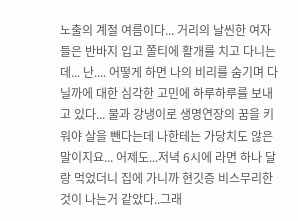노출의 계절 여름이다... 거리의 날씬한 여자들은 반바지 입고 쫄티에 활개를 치고 다니는데... 난.... 어떻게 하면 나의 비리를 숨기며 다닐까에 대한 심각한 고민에 하루하루를 보내고 있다... 물과 강냉이로 생명연장의 꿈을 키워야 살을 뺀다는데 나한테는 가당치도 않은 말이지요... 어제도...저녁 6시에 라면 하나 달랑 먹었더니 집에 가니까 현깃증 비스무리한것이 나는거 같았다..그래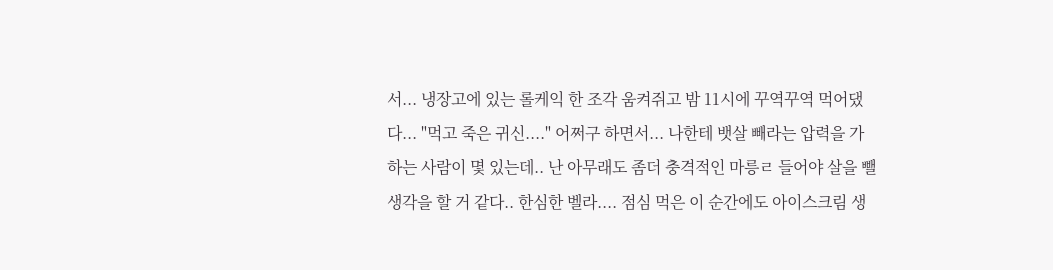서... 냉장고에 있는 롤케익 한 조각 움켜쥐고 밤 11시에 꾸역꾸역 먹어댔다... "먹고 죽은 귀신...." 어쩌구 하면서... 나한테 뱃살 빼라는 압력을 가하는 사람이 몇 있는데.. 난 아무래도 좀더 충격적인 마릉ㄹ 들어야 살을 뺄 생각을 할 거 같다.. 한심한 벨라.... 점심 먹은 이 순간에도 아이스크림 생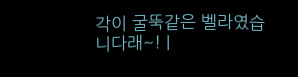각이 굴뚝같은 벨라였습니다래~! |